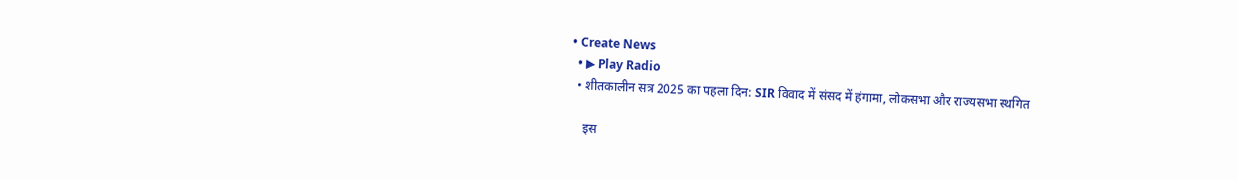• Create News
  • ▶ Play Radio
  • शीतकालीन सत्र 2025 का पहला दिन: SIR विवाद में संसद में हंगामा, लोकसभा और राज्यसभा स्थगित

    इस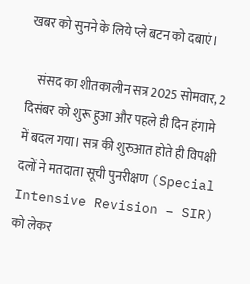खबर को सुनने के लिये प्ले बटन को दबाएं।

    संसद का शीतकालीन सत्र 2025 सोमवार, 2 दिसंबर को शुरू हुआ और पहले ही दिन हंगामे में बदल गया। सत्र की शुरुआत होते ही विपक्षी दलों ने मतदाता सूची पुनरीक्षण (Special Intensive Revision – SIR) को लेकर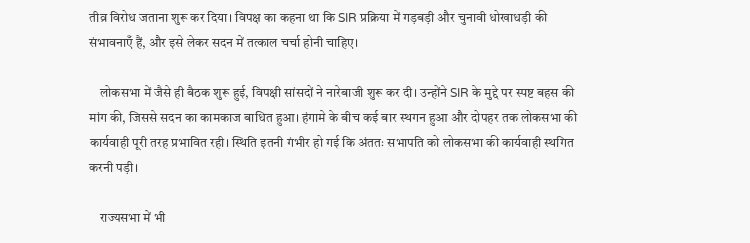तीव्र विरोध जताना शुरू कर दिया। विपक्ष का कहना था कि SIR प्रक्रिया में गड़बड़ी और चुनावी धोखाधड़ी की संभावनाएँ हैं, और इसे लेकर सदन में तत्काल चर्चा होनी चाहिए।

    लोकसभा में जैसे ही बैठक शुरू हुई, विपक्षी सांसदों ने नारेबाजी शुरू कर दी। उन्होंने SIR के मुद्दे पर स्पष्ट बहस की मांग की, जिससे सदन का कामकाज बाधित हुआ। हंगामे के बीच कई बार स्थगन हुआ और दोपहर तक लोकसभा की कार्यवाही पूरी तरह प्रभावित रही। स्थिति इतनी गंभीर हो गई कि अंततः सभापति को लोकसभा की कार्यवाही स्थगित करनी पड़ी।

    राज्यसभा में भी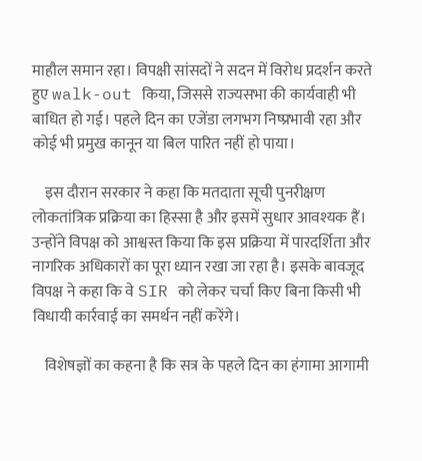माहौल समान रहा। विपक्षी सांसदों ने सदन में विरोध प्रदर्शन करते हुए walk-out किया, जिससे राज्यसभा की कार्यवाही भी बाधित हो गई। पहले दिन का एजेंडा लगभग निष्प्रभावी रहा और कोई भी प्रमुख कानून या बिल पारित नहीं हो पाया।

    इस दौरान सरकार ने कहा कि मतदाता सूची पुनरीक्षण लोकतांत्रिक प्रक्रिया का हिस्सा है और इसमें सुधार आवश्यक हैं। उन्होंने विपक्ष को आश्वस्त किया कि इस प्रक्रिया में पारदर्शिता और नागरिक अधिकारों का पूरा ध्यान रखा जा रहा है। इसके बावजूद विपक्ष ने कहा कि वे SIR को लेकर चर्चा किए बिना किसी भी विधायी कार्रवाई का समर्थन नहीं करेंगे।

    विशेषज्ञों का कहना है कि सत्र के पहले दिन का हंगामा आगामी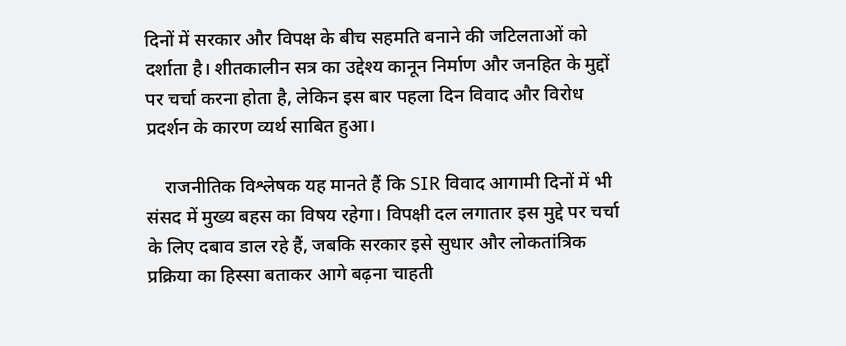दिनों में सरकार और विपक्ष के बीच सहमति बनाने की जटिलताओं को दर्शाता है। शीतकालीन सत्र का उद्देश्य कानून निर्माण और जनहित के मुद्दों पर चर्चा करना होता है, लेकिन इस बार पहला दिन विवाद और विरोध प्रदर्शन के कारण व्यर्थ साबित हुआ।

    राजनीतिक विश्लेषक यह मानते हैं कि SIR विवाद आगामी दिनों में भी संसद में मुख्य बहस का विषय रहेगा। विपक्षी दल लगातार इस मुद्दे पर चर्चा के लिए दबाव डाल रहे हैं, जबकि सरकार इसे सुधार और लोकतांत्रिक प्रक्रिया का हिस्सा बताकर आगे बढ़ना चाहती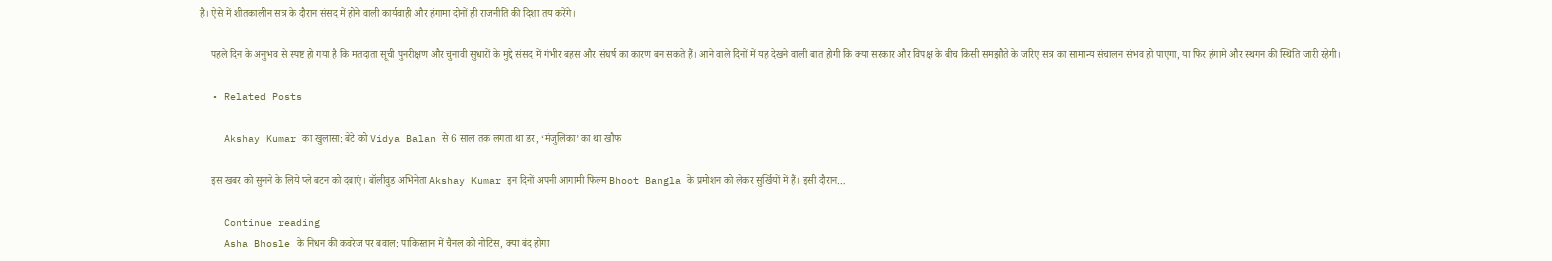है। ऐसे में शीतकालीन सत्र के दौरान संसद में होने वाली कार्यवाही और हंगामा दोनों ही राजनीति की दिशा तय करेंगे।

    पहले दिन के अनुभव से स्पष्ट हो गया है कि मतदाता सूची पुनरीक्षण और चुनावी सुधारों के मुद्दे संसद में गंभीर बहस और संघर्ष का कारण बन सकते हैं। आने वाले दिनों में यह देखने वाली बात होगी कि क्या सरकार और विपक्ष के बीच किसी समझौते के जरिए सत्र का सामान्य संचालन संभव हो पाएगा, या फिर हंगामे और स्थगन की स्थिति जारी रहेगी।

  • Related Posts

    Akshay Kumar का खुलासा: बेटे को Vidya Balan से 6 साल तक लगता था डर, ‘मंजुलिका’ का था खौफ

    इस खबर को सुनने के लिये प्ले बटन को दबाएं। बॉलीवुड अभिनेता Akshay Kumar इन दिनों अपनी आगामी फिल्म Bhoot Bangla के प्रमोशन को लेकर सुर्खियों में हैं। इसी दौरान…

    Continue reading
    Asha Bhosle के निधन की कवरेज पर बवाल: पाकिस्तान में चैनल को नोटिस, क्या बंद होगा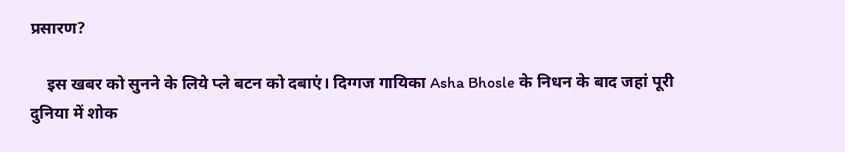प्रसारण?

    इस खबर को सुनने के लिये प्ले बटन को दबाएं। दिग्गज गायिका Asha Bhosle के निधन के बाद जहां पूरी दुनिया में शोक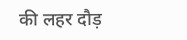की लहर दौड़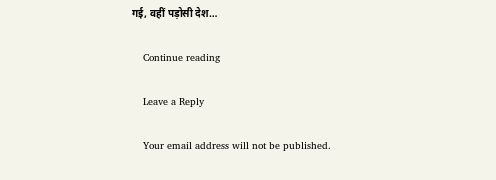गई, वहीं पड़ोसी देश…

    Continue reading

    Leave a Reply

    Your email address will not be published.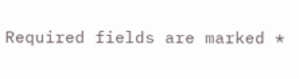Required fields are marked *